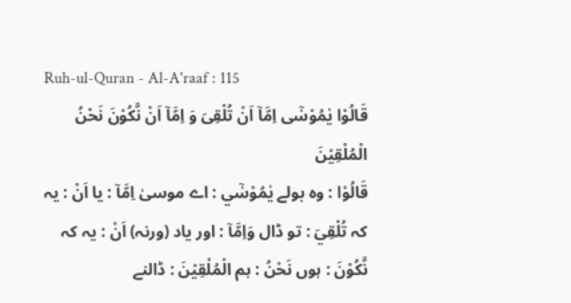Ruh-ul-Quran - Al-A'raaf : 115
قَالُوْا یٰمُوْسٰۤى اِمَّاۤ اَنْ تُلْقِیَ وَ اِمَّاۤ اَنْ نَّكُوْنَ نَحْنُ الْمُلْقِیْنَ
قَالُوْا : وہ بولے يٰمُوْسٰٓي : اے موسیٰ اِمَّآ : یا اَنْ : یہ کہ تُلْقِيَ : تو ڈال وَاِمَّآ : اور یاد (ورنہ) اَنْ : یہ کہ نَّكُوْنَ : ہوں نَحْنُ : ہم الْمُلْقِيْنَ : ڈالنے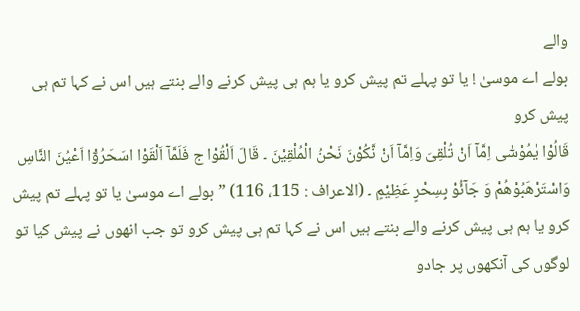والے
بولے اے موسیٰ ! یا تو پہلے تم پیش کرو یا ہم ہی پیش کرنے والے بنتے ہیں اس نے کہا تم ہی پیش کرو
قَالُوْا یٰمُوْسٰٓی اِمَّآ اَنْ تُلْقِیَ وَاِمَّآ اَنْ نَّکُوْنَ نَحْنُ الْمُلْقِیْنَ ۔ قَالَ اَلْقُوْا ج فَلَمَّآ اَلْقَوْا اسَحَرُوْٓا اَعْیُنَ النَّاسِ وَاسْتَرْھَبُوْھُمْ وَ جَآئُوْ بِسِحْرٍ عَظِیْمٍ ۔ (الاعراف : 115، 116) ” بولے اے موسیٰ یا تو پہلے تم پیش کرو یا ہم ہی پیش کرنے والے بنتے ہیں اس نے کہا تم ہی پیش کرو تو جب انھوں نے پیش کیا تو لوگوں کی آنکھوں پر جادو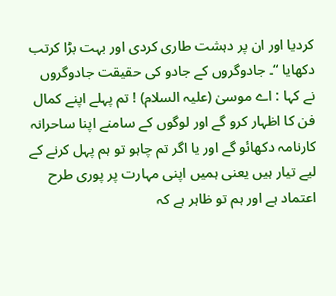کردیا اور ان پر دہشت طاری کردی اور بہت بڑا کرتب دکھایا “۔ جادوگروں کے جادو کی حقیقت جادوگروں نے کہا : اے موسیٰ (علیہ السلام) ! تم پہلے اپنے کمال فن کا اظہار کرو گے اور لوگوں کے سامنے اپنا ساحرانہ کارنامہ دکھائو گے اور یا اگر تم چاہو تو ہم پہل کرنے کے لیے تیار ہیں یعنی ہمیں اپنی مہارت پر پوری طرح اعتماد ہے اور ہم تو ظاہر ہے کہ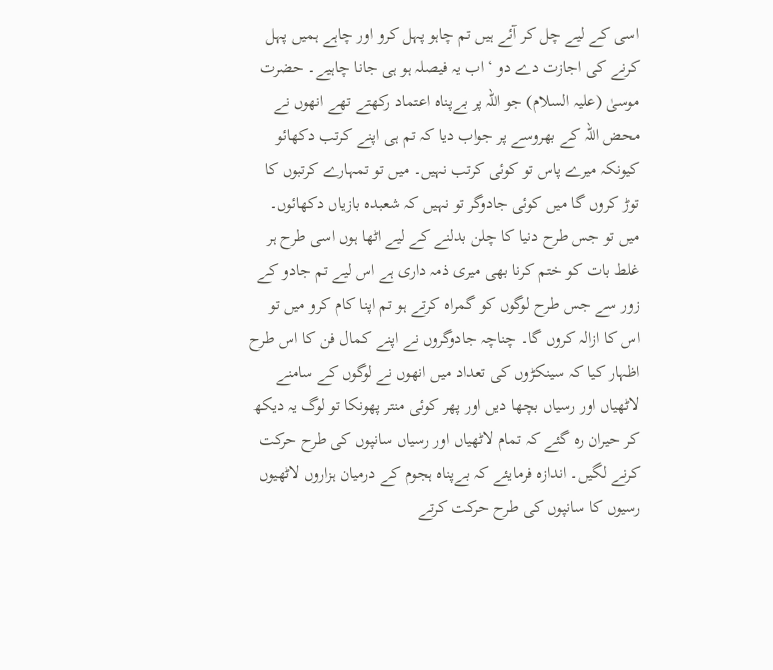اسی کے لیے چل کر آئے ہیں تم چاہو پہل کرو اور چاہے ہمیں پہل کرنے کی اجازت دے دو ‘ اب یہ فیصلہ ہو ہی جانا چاہیے۔ حضرت موسیٰ (علیہ السلام) جو اللہ پر بےپناہ اعتماد رکھتے تھے انھوں نے محض اللہ کے بھروسے پر جواب دیا کہ تم ہی اپنے کرتب دکھائو کیونکہ میرے پاس تو کوئی کرتب نہیں۔ میں تو تمہارے کرتبوں کا توڑ کروں گا میں کوئی جادوگر تو نہیں کہ شعبدہ بازیاں دکھائوں۔ میں تو جس طرح دنیا کا چلن بدلنے کے لیے اٹھا ہوں اسی طرح ہر غلط بات کو ختم کرنا بھی میری ذمہ داری ہے اس لیے تم جادو کے زور سے جس طرح لوگوں کو گمراہ کرتے ہو تم اپنا کام کرو میں تو اس کا ازالہ کروں گا۔ چناچہ جادوگروں نے اپنے کمال فن کا اس طرح اظہار کیا کہ سینکڑوں کی تعداد میں انھوں نے لوگوں کے سامنے لاٹھیاں اور رسیاں بچھا دیں اور پھر کوئی منتر پھونکا تو لوگ یہ دیکھ کر حیران رہ گئے کہ تمام لاٹھیاں اور رسیاں سانپوں کی طرح حرکت کرنے لگیں۔ اندازہ فرمایئے کہ بےپناہ ہجوم کے درمیان ہزاروں لاٹھیوں رسیوں کا سانپوں کی طرح حرکت کرتے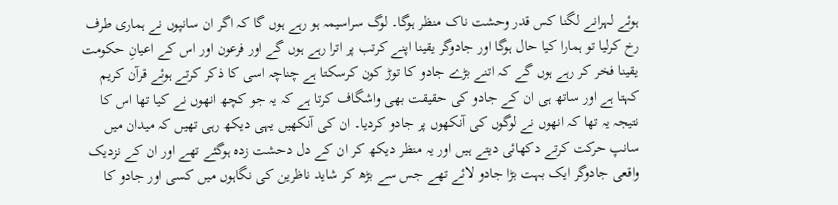ہوئے لہرانے لگنا کس قدر وحشت ناک منظر ہوگا۔ لوگ سراسیمہ ہو رہے ہوں گا کہ اگر ان سانپوں نے ہماری طرف رخ کرلیا تو ہمارا کیا حال ہوگا اور جادوگر یقینا اپنے کرتب پر اترا رہے ہوں گے اور فرعون اور اس کے اعیانِ حکومت یقینا فخر کر رہے ہوں گے کہ اتنے بڑے جادو کا توڑ کون کرسکتا ہے چناچہ اسی کا ذکر کرتے ہوئے قرآن کریم کہتا ہے اور ساتھ ہی ان کے جادو کی حقیقت بھی واشگاف کرتا ہے کہ یہ جو کچھ انھوں نے کیا تھا اس کا نتیجہ یہ تھا کہ انھوں نے لوگوں کی آنکھوں پر جادو کردیا۔ ان کی آنکھیں یہی دیکھ رہی تھیں کہ میدان میں سانپ حرکت کرتے دکھائی دیتے ہیں اور یہ منظر دیکھ کر ان کے دل دحشت زدہ ہوگئے تھے اور ان کے نزدیک واقعی جادوگر ایک بہت بڑا جادو لائے تھے جس سے بڑھ کر شاید ناظرین کی نگاہوں میں کسی اور جادو کا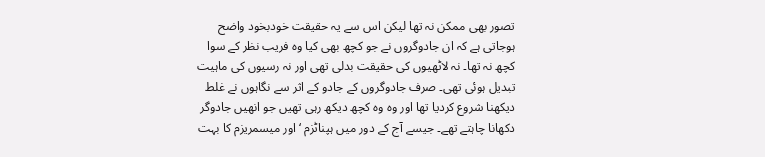تصور بھی ممکن نہ تھا لیکن اس سے یہ حقیقت خودبخود واضح ہوجاتی ہے کہ ان جادوگروں نے جو کچھ بھی کیا وہ فریب نظر کے سوا کچھ نہ تھا۔ نہ لاٹھیوں کی حقیقت بدلی تھی اور نہ رسیوں کی ماہیت تبدیل ہوئی تھی۔ صرف جادوگروں کے جادو کے اثر سے نگاہوں نے غلط دیکھنا شروع کردیا تھا اور وہ وہ کچھ دیکھ رہی تھیں جو انھیں جادوگر دکھانا چاہتے تھے۔ جیسے آج کے دور میں ہپناٹزم ‘ اور میسمریزم کا بہت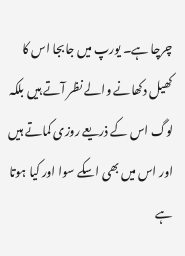چرچا ہے۔ یورپ میں جابجا اس کا کھیل دکھانے والے نظر آتے ہیں بلکہ لوگ اس کے ذریعے روزی کماتے ہیں اور اس میں بھی اسکے سوا اور کیا ہوتا ہے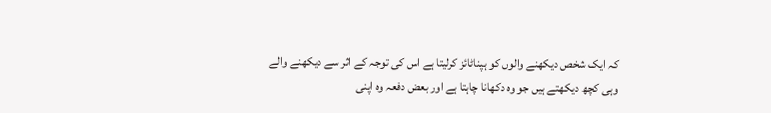کہ ایک شخص دیکھنے والوں کو ہپناٹائز کرلیتا ہے اس کی توجہ کے اثر سے دیکھنے والے وہی کچھ دیکھتے ہیں جو وہ دکھانا چاہتا ہے اور بعض دفعہ وہ اپنی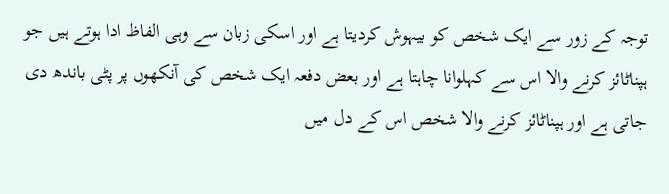توجہ کے زور سے ایک شخص کو بیہوش کردیتا ہے اور اسکی زبان سے وہی الفاظ ادا ہوتے ہیں جو ہپناٹائز کرنے والا اس سے کہلوانا چاہتا ہے اور بعض دفعہ ایک شخص کی آنکھوں پر پٹی باندھ دی جاتی ہے اور ہپناٹائز کرنے والا شخص اس کے دل میں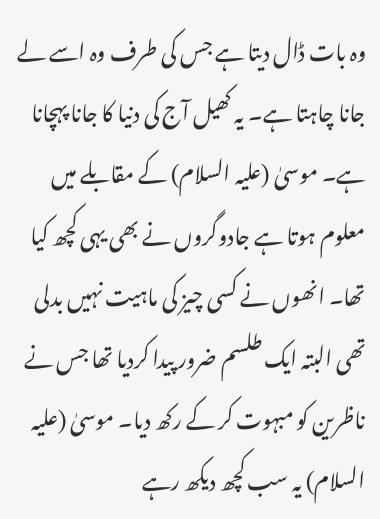وہ بات ڈال دیتا ہے جس کی طرف وہ اسے لے جانا چاہتا ہے۔ یہ کھیل آج کی دنیا کا جانا پہچانا ہے۔ موسیٰ (علیہ السلام) کے مقابلے میں معلوم ہوتا ہے جادوگروں نے بھی یہی کچھ کیا تھا۔ انھوں نے کسی چیز کی ماہیت نہیں بدلی تھی البتہ ایک طلسم ضرور پیدا کردیا تھا جس نے ناظرین کو مبہوت کر کے رکھ دیا۔ موسیٰ (علیہ السلام) یہ سب کچھ دیکھ رہے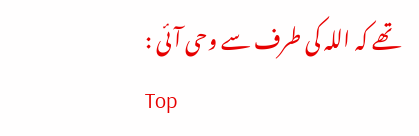تھے کہ اللہ کی طرف سے وحی آئی :
Top